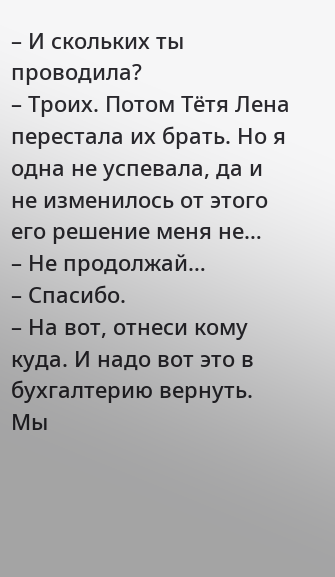– И скольких ты проводила?
– Троих. Потом Тётя Лена перестала их брать. Но я одна не успевала, да и не изменилось от этого его решение меня не…
– Не продолжай…
– Спасибо.
– На вот, отнеси кому куда. И надо вот это в бухгалтерию вернуть. Мы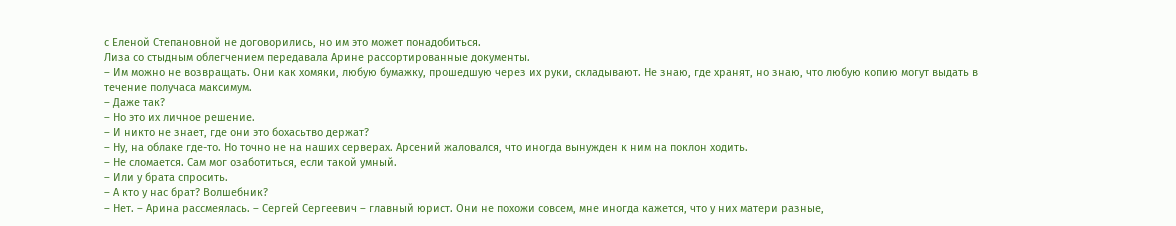с Еленой Степановной не договорились, но им это может понадобиться.
Лиза со стыдным облегчением передавала Арине рассортированные документы.
– Им можно не возвращать. Они как хомяки, любую бумажку, прошедшую через их руки, складывают. Не знаю, где хранят, но знаю, что любую копию могут выдать в течение получаса максимум.
– Даже так?
– Но это их личное решение.
– И никто не знает, где они это бохасьтво держат?
– Ну, на облаке где-то. Но точно не на наших серверах. Арсений жаловался, что иногда вынужден к ним на поклон ходить.
– Не сломается. Сам мог озаботиться, если такой умный.
– Или у брата спросить.
– А кто у нас брат? Волшебник?
– Нет. – Арина рассмеялась. – Сергей Сергеевич – главный юрист. Они не похожи совсем, мне иногда кажется, что у них матери разные,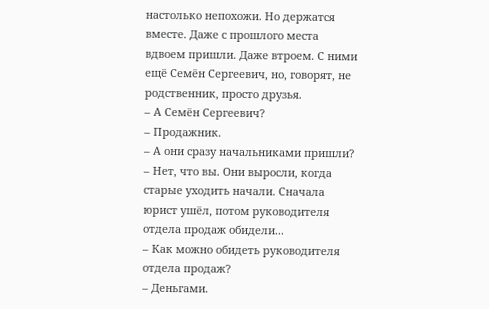настолько непохожи. Но держатся вместе. Даже с прошлого места вдвоем пришли. Даже втроем. С ними ещё Семён Сергеевич, но, говорят, не родственник, просто друзья.
– А Семён Сергеевич?
– Продажник.
– А они сразу начальниками пришли?
– Нет, что вы. Они выросли, когда старые уходить начали. Сначала юрист ушёл, потом руководителя отдела продаж обидели...
– Как можно обидеть руководителя отдела продаж?
– Деньгами.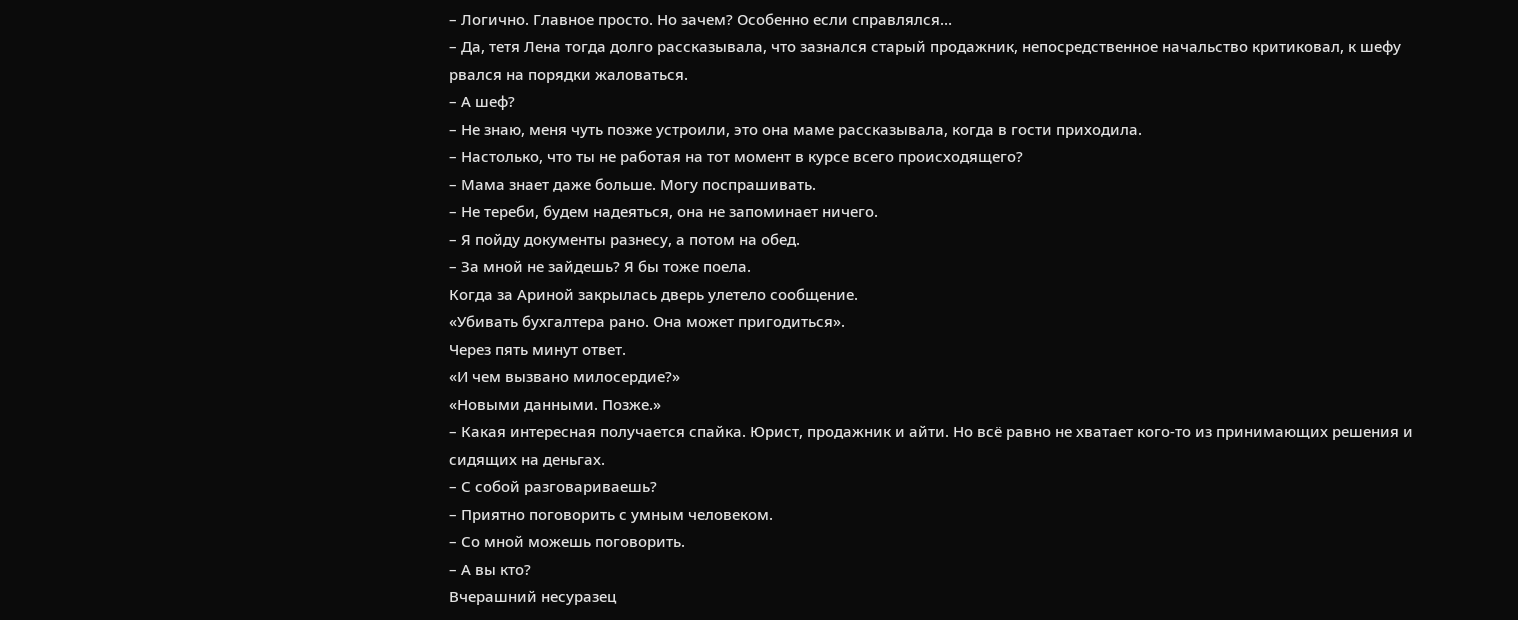– Логично. Главное просто. Но зачем? Особенно если справлялся…
– Да, тетя Лена тогда долго рассказывала, что зазнался старый продажник, непосредственное начальство критиковал, к шефу рвался на порядки жаловаться.
– А шеф?
– Не знаю, меня чуть позже устроили, это она маме рассказывала, когда в гости приходила.
– Настолько, что ты не работая на тот момент в курсе всего происходящего?
– Мама знает даже больше. Могу поспрашивать.
– Не тереби, будем надеяться, она не запоминает ничего.
– Я пойду документы разнесу, а потом на обед.
– За мной не зайдешь? Я бы тоже поела.
Когда за Ариной закрылась дверь улетело сообщение.
«Убивать бухгалтера рано. Она может пригодиться».
Через пять минут ответ.
«И чем вызвано милосердие?»
«Новыми данными. Позже.»
– Какая интересная получается спайка. Юрист, продажник и айти. Но всё равно не хватает кого-то из принимающих решения и сидящих на деньгах.
– С собой разговариваешь?
– Приятно поговорить с умным человеком.
– Со мной можешь поговорить.
– А вы кто?
Вчерашний несуразец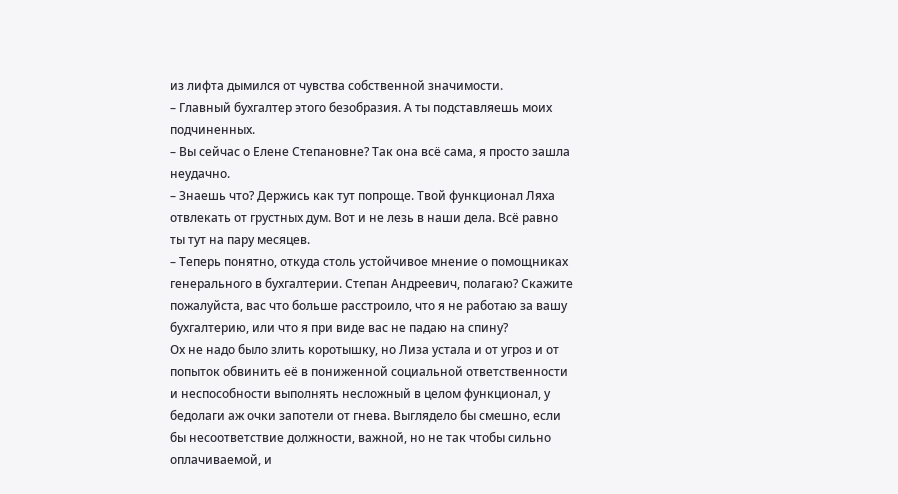из лифта дымился от чувства собственной значимости.
– Главный бухгалтер этого безобразия. А ты подставляешь моих подчиненных.
– Вы сейчас о Елене Степановне? Так она всё сама, я просто зашла неудачно.
– Знаешь что? Держись как тут попроще. Твой функционал Ляха отвлекать от грустных дум. Вот и не лезь в наши дела. Всё равно ты тут на пару месяцев.
– Теперь понятно, откуда столь устойчивое мнение о помощниках генерального в бухгалтерии. Степан Андреевич, полагаю? Скажите пожалуйста, вас что больше расстроило, что я не работаю за вашу бухгалтерию, или что я при виде вас не падаю на спину?
Ох не надо было злить коротышку, но Лиза устала и от угроз и от попыток обвинить её в пониженной социальной ответственности и неспособности выполнять несложный в целом функционал, у бедолаги аж очки запотели от гнева. Выглядело бы смешно, если бы несоответствие должности, важной, но не так чтобы сильно оплачиваемой, и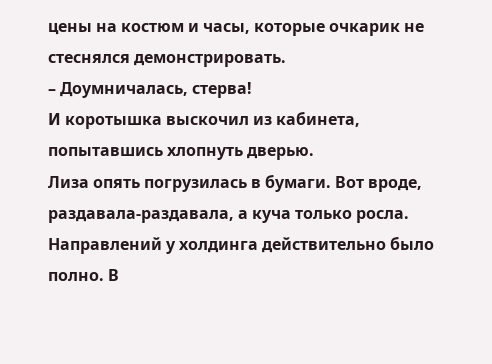цены на костюм и часы, которые очкарик не стеснялся демонстрировать.
– Доумничалась, стерва!
И коротышка выскочил из кабинета, попытавшись хлопнуть дверью.
Лиза опять погрузилась в бумаги. Вот вроде, раздавала-раздавала, а куча только росла. Направлений у холдинга действительно было полно. В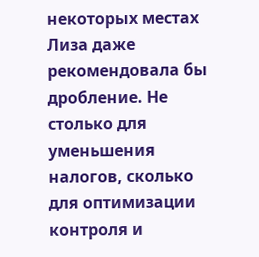некоторых местах Лиза даже рекомендовала бы дробление. Не столько для уменьшения налогов, сколько для оптимизации контроля и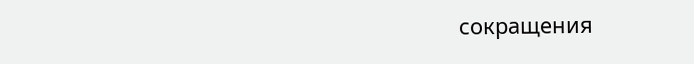сокращения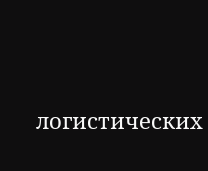логистических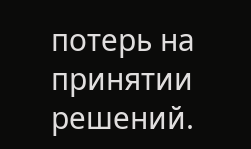потерь на принятии решений.